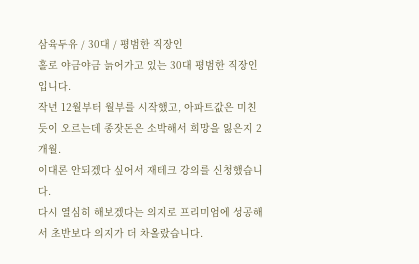삼육두유 / 30대 / 평범한 직장인
홀로 야금야금 늙어가고 있는 30대 평범한 직장인입니다.
작년 12월부터 월부를 시작했고, 아파트값은 미친듯이 오르는데 종잣돈은 소박해서 희망을 잃은지 2개월.
이대론 안되겠다 싶어서 재테크 강의를 신청했습니다.
다시 열심히 해보겠다는 의지로 프리미엄에 성공해서 초반보다 의지가 더 차올랐습니다.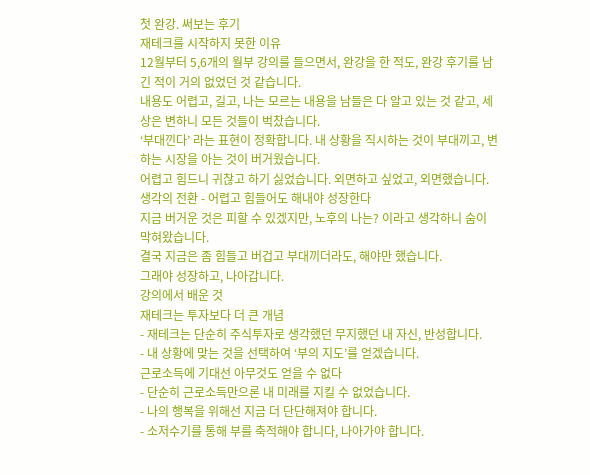첫 완강. 써보는 후기
재테크를 시작하지 못한 이유
12월부터 5,6개의 월부 강의를 들으면서, 완강을 한 적도, 완강 후기를 남긴 적이 거의 없었던 것 같습니다.
내용도 어렵고, 길고, 나는 모르는 내용을 남들은 다 알고 있는 것 같고, 세상은 변하니 모든 것들이 벅찼습니다.
‘부대낀다’ 라는 표현이 정확합니다. 내 상황을 직시하는 것이 부대끼고, 변하는 시장을 아는 것이 버거웠습니다.
어렵고 힘드니 귀찮고 하기 싫었습니다. 외면하고 싶었고, 외면했습니다.
생각의 전환 - 어렵고 힘들어도 해내야 성장한다
지금 버거운 것은 피할 수 있겠지만, 노후의 나는? 이라고 생각하니 숨이 막혀왔습니다.
결국 지금은 좀 힘들고 버겁고 부대끼더라도, 해야만 했습니다.
그래야 성장하고, 나아갑니다.
강의에서 배운 것
재테크는 투자보다 더 큰 개념
- 재테크는 단순히 주식투자로 생각했던 무지했던 내 자신, 반성합니다.
- 내 상황에 맞는 것을 선택하여 ‘부의 지도’를 얻겠습니다.
근로소득에 기대선 아무것도 얻을 수 없다
- 단순히 근로소득만으론 내 미래를 지킬 수 없었습니다.
- 나의 행복을 위해선 지금 더 단단해져야 합니다.
- 소저수기를 통해 부를 축적해야 합니다, 나아가야 합니다.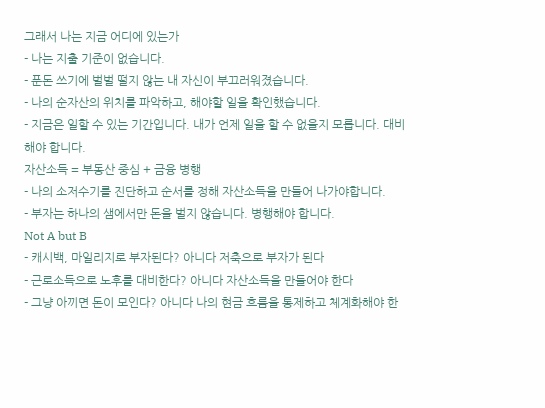그래서 나는 지금 어디에 있는가
- 나는 지출 기준이 없습니다.
- 푼돈 쓰기에 벌벌 떨지 않는 내 자신이 부끄러워졌습니다.
- 나의 순자산의 위치를 파악하고, 해야할 일을 확인했습니다.
- 지금은 일할 수 있는 기간입니다. 내가 언제 일을 할 수 없을지 모릅니다. 대비해야 합니다.
자산소득 = 부동산 중심 + 금융 병행
- 나의 소저수기를 진단하고 순서를 정해 자산소득을 만들어 나가야합니다.
- 부자는 하나의 샘에서만 돈을 벌지 않습니다. 병행해야 합니다.
Not A but B
- 캐시백, 마일리지로 부자된다? 아니다 저축으로 부자가 된다
- 근로소득으로 노후를 대비한다? 아니다 자산소득을 만들어야 한다
- 그냥 아끼면 돈이 모인다? 아니다 나의 현금 흐름을 통제하고 체계화해야 한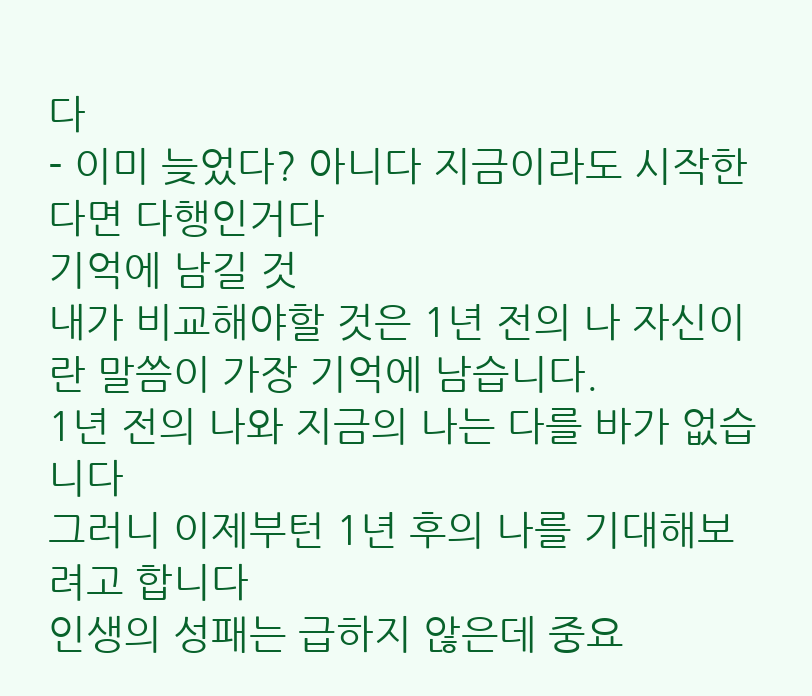다
- 이미 늦었다? 아니다 지금이라도 시작한다면 다행인거다
기억에 남길 것
내가 비교해야할 것은 1년 전의 나 자신이란 말씀이 가장 기억에 남습니다.
1년 전의 나와 지금의 나는 다를 바가 없습니다
그러니 이제부턴 1년 후의 나를 기대해보려고 합니다
인생의 성패는 급하지 않은데 중요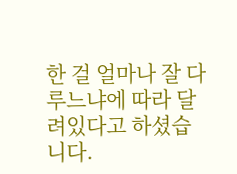한 걸 얼마나 잘 다루느냐에 따라 달려있다고 하셨습니다.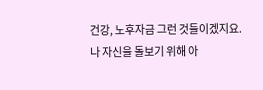건강, 노후자금 그런 것들이겠지요.
나 자신을 돌보기 위해 아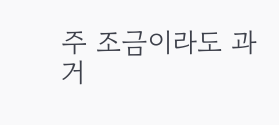주 조금이라도 과거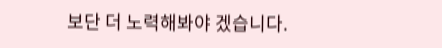보단 더 노력해봐야 겠습니다.